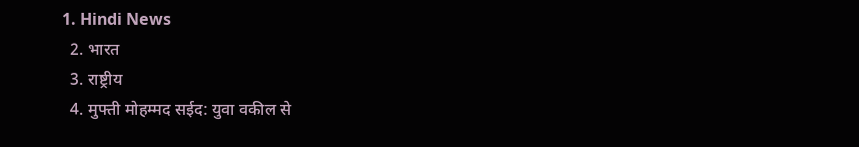1. Hindi News
  2. भारत
  3. राष्ट्रीय
  4. मुफ्ती मोहम्मद सईद: युवा वकील से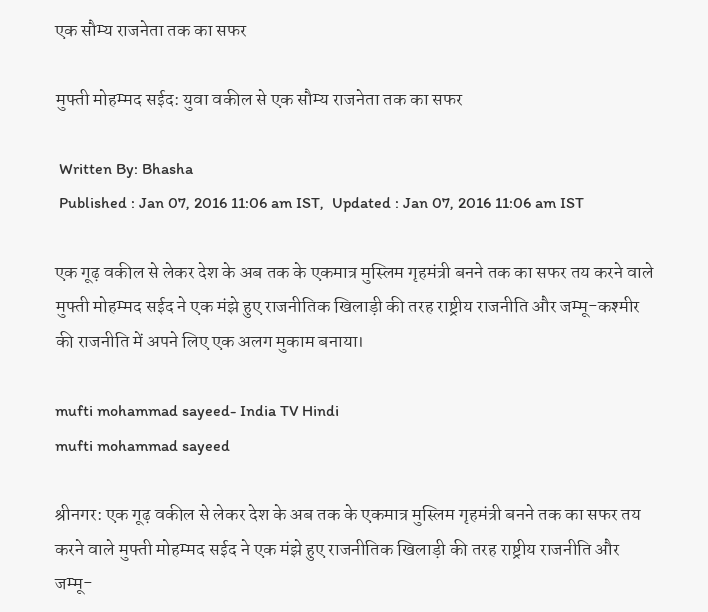एक सौम्य राजनेता तक का सफर

मुफ्ती मोहम्मद सईद: युवा वकील से एक सौम्य राजनेता तक का सफर

 Written By: Bhasha
 Published : Jan 07, 2016 11:06 am IST,  Updated : Jan 07, 2016 11:06 am IST

एक गूढ़ वकील से लेकर देश के अब तक के एकमात्र मुस्लिम गृहमंत्री बनने तक का सफर तय करने वाले मुफ्ती मोहम्मद सईद ने एक मंझे हुए राजनीतिक खिलाड़ी की तरह राष्ट्रीय राजनीति और जम्मू-कश्मीर की राजनीति में अपने लिए एक अलग मुकाम बनाया।

mufti mohammad sayeed- India TV Hindi
mufti mohammad sayeed

श्रीनगर: एक गूढ़ वकील से लेकर देश के अब तक के एकमात्र मुस्लिम गृहमंत्री बनने तक का सफर तय करने वाले मुफ्ती मोहम्मद सईद ने एक मंझे हुए राजनीतिक खिलाड़ी की तरह राष्ट्रीय राजनीति और जम्मू-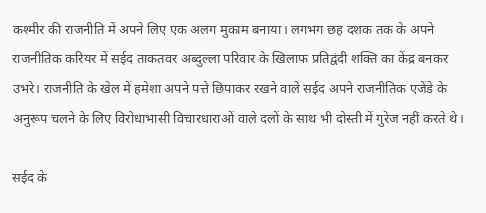कश्मीर की राजनीति में अपने लिए एक अलग मुकाम बनाया। लगभग छह दशक तक के अपने राजनीतिक करियर में सईद ताकतवर अब्दुल्ला परिवार के खिलाफ प्रतिद्वंदी शक्ति का केंद्र बनकर उभरे। राजनीति के खेल में हमेशा अपने पत्ते छिपाकर रखने वाले सईद अपने राजनीतिक एजेंडे के अनुरूप चलने के लिए विरोधाभासी विचारधाराओं वाले दलों के साथ भी दोस्ती में गुरेज नहीं करते थे।

सईद के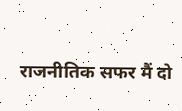राजनीतिक सफर मैं दो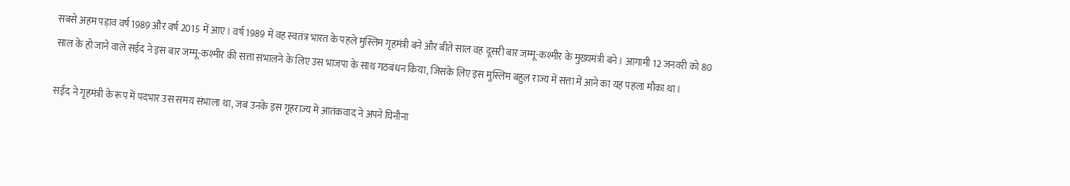सबसे अहम पड़ाव वर्ष 1989 और वर्ष 2015 में आए। वर्ष 1989 में वह स्वतंत्र भारत के पहले मुस्लिम गृहमंत्री बने और बीते साल वह दूसरी बार जम्मू-कश्मीर के मुख्यमंत्री बने। आगामी 12 जनवरी को 80 साल के हो जाने वाले सईद ने इस बार जम्मू-कश्मीर की सत्ता संभालने के लिए उस भाजपा के साथ गठबंधन किया, जिसके लिए इस मुस्लिम बहुल राज्य में सत्ता में आने का यह पहला मौका था।

सईद ने गृहमंत्री के रूप में पदभार उस समय संभाला था, जब उनके इस गृहराज्य में आतंकवाद ने अपने घिनौना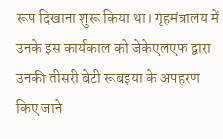रूप दिखाना शुरू किया था। गृहमंत्रालय में उनके इस कार्यकाल को जेकेएलएफ द्वारा उनकी तीसरी बेटी रूबइया के अपहरण किए जाने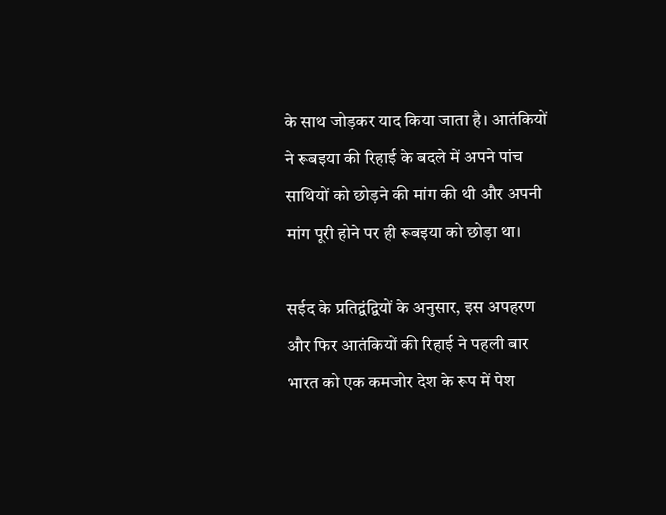के साथ जोड़कर याद किया जाता है। आतंकियों ने रूबइया की रिहाई के बदले में अपने पांच साथियों को छोड़ने की मांग की थी और अपनी मांग पूरी होने पर ही रूबइया को छोड़ा था।

सईद के प्रतिद्वंद्वियों के अनुसार, इस अपहरण और फिर आतंकियों की रिहाई ने पहली बार भारत को एक कमजोर देश के रूप में पेश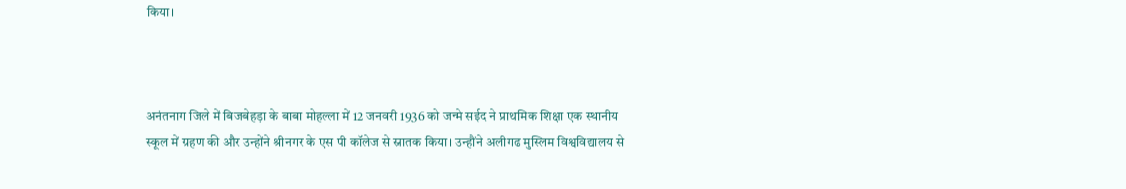किया।



अनंतनाग जिले में बिजबेहड़ा के बाबा मोहल्ला में 12 जनवरी 1936 को जन्मे सईद ने प्राथमिक शिक्षा एक स्थानीय स्कूल में ग्रहण की और उन्होंने श्रीनगर के एस पी कॉलेज से स्नातक किया। उन्हौंने अलीगढ मुस्लिम विश्वविद्यालय से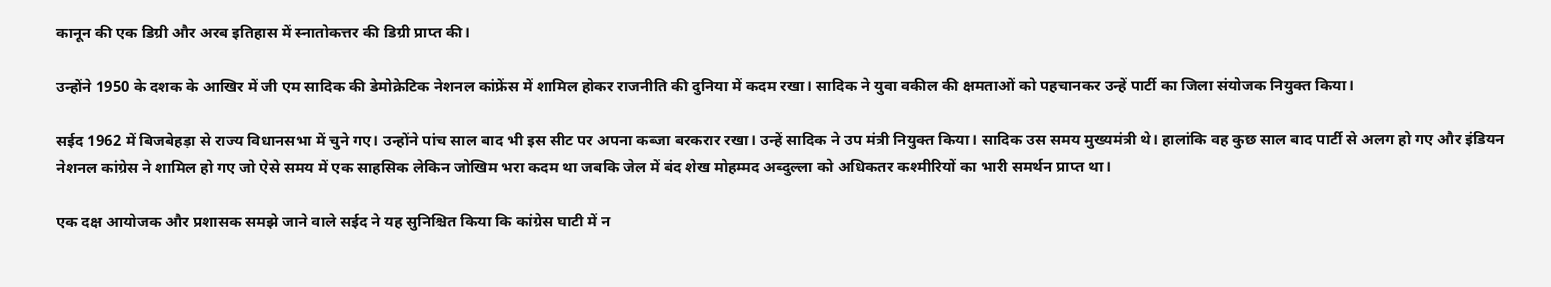कानून की एक डिग्री और अरब इतिहास में स्नातोकत्तर की डिग्री प्राप्त की।

उन्होंने 1950 के दशक के आखिर में जी एम सादिक की डेमोक्रेटिक नेशनल कांफ्रेंस में शामिल होकर राजनीति की दुनिया में कदम रखा। सादिक ने युवा वकील की क्षमताओं को पहचानकर उन्हें पार्टी का जिला संयोजक नियुक्त किया।

सईद 1962 में बिजबेहड़ा से राज्य विधानसभा में चुने गए। उन्होंने पांच साल बाद भी इस सीट पर अपना कब्जा बरकरार रखा। उन्हें सादिक ने उप मंत्री नियुक्त किया। सादिक उस समय मुख्यमंत्री थे। हालांकि वह कुछ साल बाद पार्टी से अलग हो गए और इंडियन नेशनल कांग्रेस ने शामिल हो गए जो ऐसे समय में एक साहसिक लेकिन जोखिम भरा कदम था जबकि जेल में बंद शेख मोहम्मद अब्दुल्ला को अधिकतर कश्मीरियों का भारी समर्थन प्राप्त था।

एक दक्ष आयोजक और प्रशासक समझे जाने वाले सईद ने यह सुनिश्चित किया कि कांग्रेस घाटी में न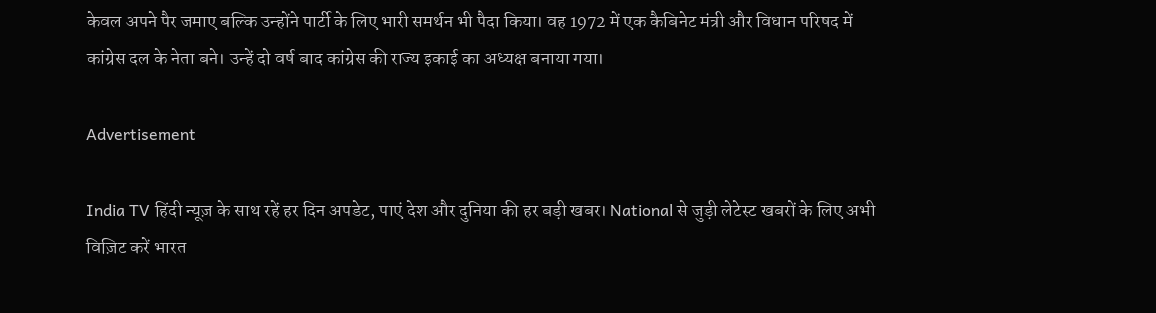केवल अपने पैर जमाए बल्कि उन्होंने पार्टी के लिए भारी समर्थन भी पैदा किया। वह 1972 में एक कैबिनेट मंत्री और विधान परिषद में कांग्रेस दल के नेता बने। उन्हें दो वर्ष बाद कांग्रेस की राज्य इकाई का अध्यक्ष बनाया गया।

Advertisement

India TV हिंदी न्यूज़ के साथ रहें हर दिन अपडेट, पाएं देश और दुनिया की हर बड़ी खबर। National से जुड़ी लेटेस्ट खबरों के लिए अभी विज़िट करें भारत